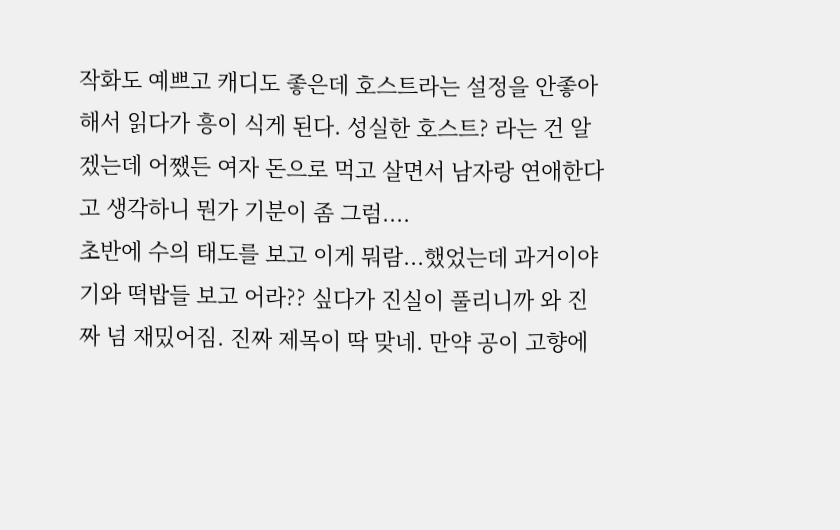작화도 예쁘고 캐디도 좋은데 호스트라는 설정을 안좋아해서 읽다가 흥이 식게 된다. 성실한 호스트? 라는 건 알겠는데 어쨌든 여자 돈으로 먹고 살면서 남자랑 연애한다고 생각하니 뭔가 기분이 좀 그럼....
초반에 수의 태도를 보고 이게 뭐람...했었는데 과거이야기와 떡밥들 보고 어라?? 싶다가 진실이 풀리니까 와 진짜 넘 재밌어짐. 진짜 제목이 딱 맞네. 만약 공이 고향에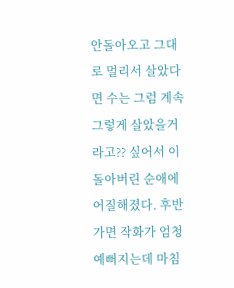안돌아오고 그대로 멀리서 살았다면 수는 그럼 계속 그렇게 살았을거라고?? 싶어서 이 돌아버린 순애에 어질해졌다. 후반가면 작화가 엄청 예뻐지는데 마침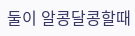둘이 알콩달콩할때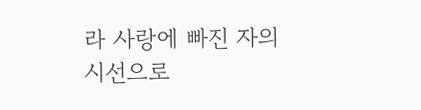라 사랑에 빠진 자의 시선으로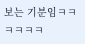보는 기분임ㅋㅋㅋㅋㅋㅋ